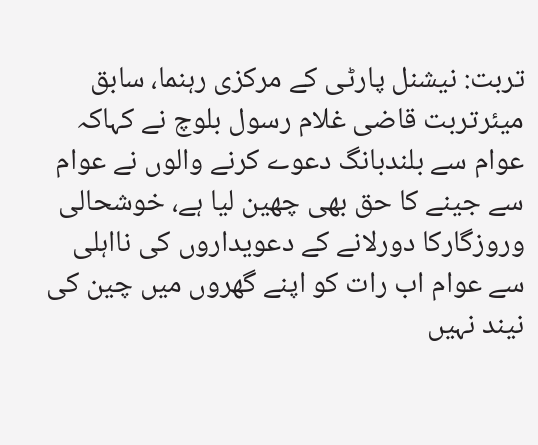تربت: نیشنل پارٹی کے مرکزی رہنما، سابق میئرتربت قاضی غلام رسول بلوچ نے کہاکہ عوام سے بلندبانگ دعوے کرنے والوں نے عوام سے جینے کا حق بھی چھین لیا ہے، خوشحالی وروزگارکا دورلانے کے دعویداروں کی نااہلی سے عوام اب رات کو اپنے گھروں میں چین کی نیند نہیں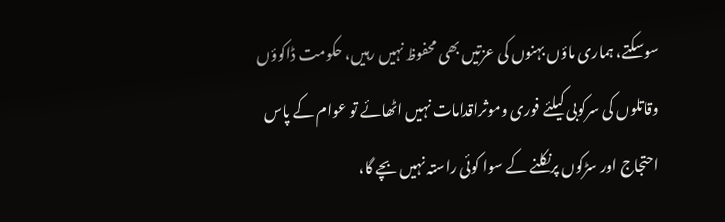سوسکتے، ہماری ماؤں بہنوں کی عزتیں بھی محفوظ نہیں رہیں، حکومت ڈاکوؤں وقاتلوں کی سرکوبی کیلئے فوری وموثراقدامات نہیں اٹھائے تو عوام کے پاس احتجاج اور سڑکوں پرنکلنے کے سوا کوئی راستہ نہیں بچے گا،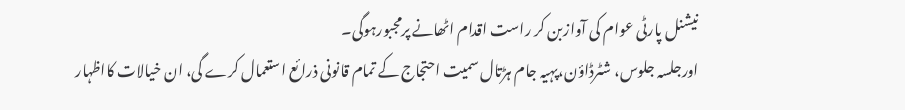نیشنل پارٹی عوام کی آوازبن کر راست اقدام اٹھانے پرمجبورہوگی۔
اورجلسہ جلوس، شٹرڈاؤن،پہیہ جام ہڑتال سمیت احتجاج کے تمام قانونی ذرائع استعمال کرے گی، ان خیالات کااظہار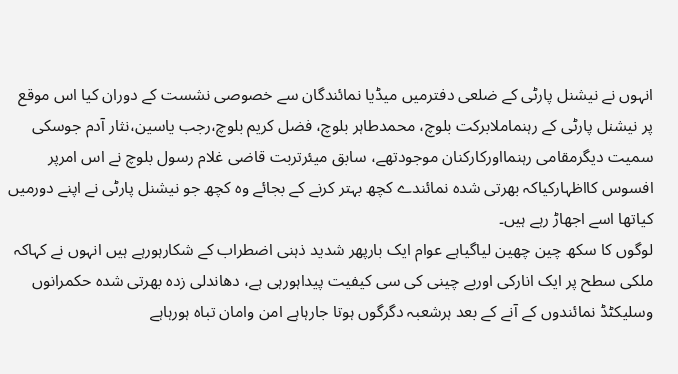انہوں نے نیشنل پارٹی کے ضلعی دفترمیں میڈیا نمائندگان سے خصوصی نشست کے دوران کیا اس موقع پر نیشنل پارٹی کے رہنماملابرکت بلوچ، محمدطاہر بلوچ، فضل کریم بلوچ،رجب یاسین،نثار آدم جوسکی سمیت دیگرمقامی رہنمااورکارکنان موجودتھے، سابق میئرتربت قاضی غلام رسول بلوچ نے اس امرپر افسوس کااظہارکیاکہ بھرتی شدہ نمائندے کچھ بہتر کرنے کے بجائے وہ کچھ جو نیشنل پارٹی نے اپنے دورمیں کیاتھا اسے اجھاڑ رہے ہیں۔
لوگوں کا سکھ چین چھین لیاگیاہے عوام ایک بارپھر شدید ذہنی اضطراب کے شکارہورہے ہیں انہوں نے کہاکہ ملکی سطح پر ایک انارکی اوربے چینی کی سی کیفیت پیداہورہی ہے، دھاندلی زدہ بھرتی شدہ حکمرانوں وسلیکٹڈ نمائندوں کے آنے کے بعد ہرشعبہ دگرگوں ہوتا جارہاہے امن وامان تباہ ہورہاہے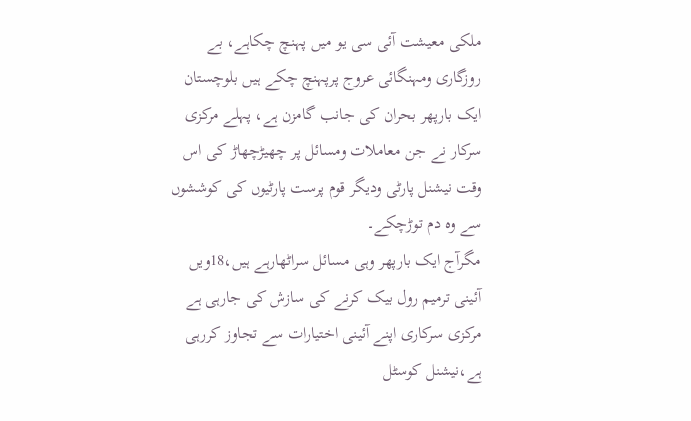ملکی معیشت آئی سی یو میں پہنچ چکاہے، بے روزگاری ومہنگائی عروج پرپہنچ چکے ہیں بلوچستان ایک بارپھر بحران کی جانب گامزن ہے، پہلے مرکزی سرکار نے جن معاملات ومسائل پر چھیڑچھاڑ کی اس وقت نیشنل پارٹی ودیگر قوم پرست پارٹیوں کی کوششوں سے وہ دم توڑچکے۔
مگرآج ایک بارپھر وہی مسائل سراٹھارہے ہیں،18ویں آئینی ترمیم رول بیک کرنے کی سازش کی جارہی ہے مرکزی سرکاری اپنے آئینی اختیارات سے تجاوز کررہی ہے،نیشنل کوسٹل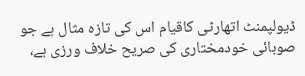ڈیولپمنٹ اتھارٹی کاقیام اس کی تازہ مثال ہے جو صوبائی خودمختاری کی صریح خلاف ورزی ہے،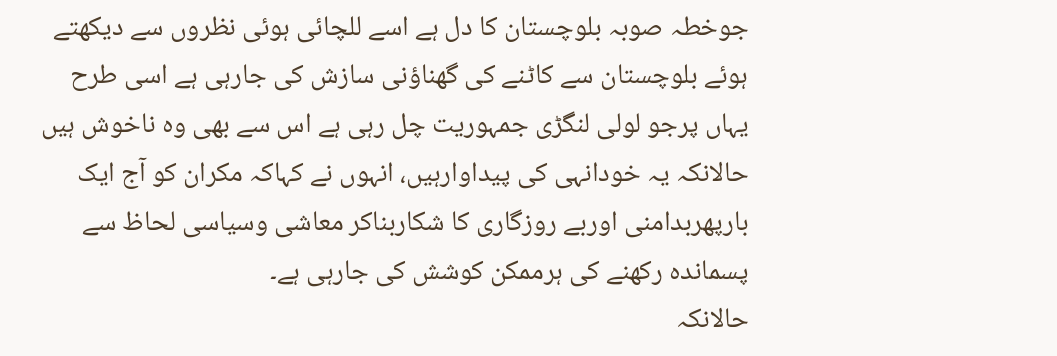جوخطہ صوبہ بلوچستان کا دل ہے اسے للچائی ہوئی نظروں سے دیکھتے ہوئے بلوچستان سے کاٹنے کی گھناؤنی سازش کی جارہی ہے اسی طرح یہاں پرجو لولی لنگڑی جمہوریت چل رہی ہے اس سے بھی وہ ناخوش ہیں حالانکہ یہ خودانہی کی پیداوارہیں، انہوں نے کہاکہ مکران کو آج ایک بارپھربدامنی اوربے روزگاری کا شکاربناکر معاشی وسیاسی لحاظ سے پسماندہ رکھنے کی ہرممکن کوشش کی جارہی ہے۔
حالانکہ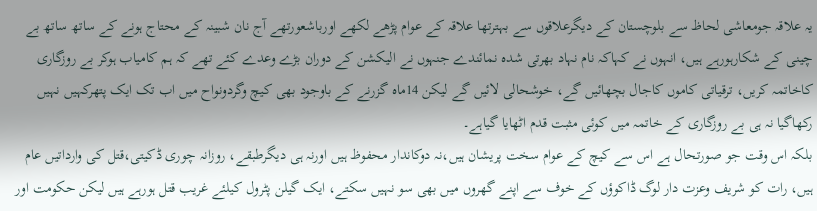یہ علاقہ جومعاشی لحاظ سے بلوچستان کے دیگرعلاقوں سے بہترتھا علاقہ کے عوام پڑھے لکھے اورباشعورتھے آج نان شبینہ کے محتاج ہونے کے ساتھ ساتھ بے چینی کے شکارہورہے ہیں، انہوں نے کہاکہ نام نہاد بھرتی شدہ نمائندے جنہوں نے الیکشن کے دوران بڑے وعدے کئے تھے کہ ہم کامیاب ہوکر بے روزگاری کاخاتمہ کریں، ترقیاتی کاموں کاجال بچھائیں گے، خوشحالی لائیں گے لیکن 14ماہ گزرنے کے باوجود بھی کیچ وگردونواح میں اب تک ایک پتھرکہیں نہیں رکھاگیا نہ ہی بے روزگاری کے خاتمہ میں کوئی مثبت قدم اٹھایا گیاہے۔
بلکہ اس وقت جو صورتحال ہے اس سے کیچ کے عوام سخت پریشان ہیں،نہ دوکاندار محفوظ ہیں اورنہ ہی دیگرطبقے، روزانہ چوری ڈکیتی،قتل کی وارداتیں عام ہیں، رات کو شریف وعزت دار لوگ ڈاکوؤں کے خوف سے اپنے گھروں میں بھی سو نہیں سکتے، ایک گیلن پٹرول کیلئے غریب قتل ہورہے ہیں لیکن حکومت اور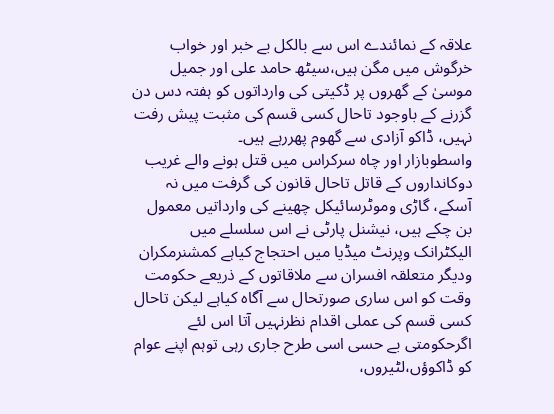علاقہ کے نمائندے اس سے بالکل بے خبر اور خواب خرگوش میں مگن ہیں،سیٹھ حامد علی اور جمیل موسیٰ کے گھروں پر ڈکیتی کی وارداتوں کو ہفتہ دس دن گزرنے کے باوجود تاحال کسی قسم کی مثبت پیش رفت نہیں، ڈاکو آزادی سے گھوم پھررہے ہیں۔
واسطوبازار اور چاہ سرکراس میں قتل ہونے والے غریب دوکانداروں کے قاتل تاحال قانون کی گرفت میں نہ آسکے، گاڑی وموٹرسائیکل چھینے کی وارداتیں معمول بن چکے ہیں، نیشنل پارٹی نے اس سلسلے میں الیکٹرانک وپرنٹ میڈیا میں احتجاج کیاہے کمشنرمکران ودیگر متعلقہ افسران سے ملاقاتوں کے ذریعے حکومت وقت کو اس ساری صورتحال سے آگاہ کیاہے لیکن تاحال کسی قسم کی عملی اقدام نظرنہیں آتا اس لئے اگرحکومتی بے حسی اسی طرح جاری رہی توہم اپنے عوام کو ڈاکوؤں،لٹیروں،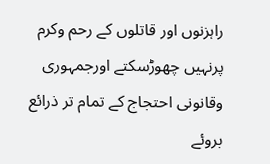راہزنوں اور قاتلوں کے رحم وکرم پرنہیں چھوڑسکتے اورجمہوری وقانونی احتجاج کے تمام تر ذرائع بروئے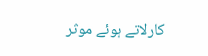کارلاتے ہوئے موثر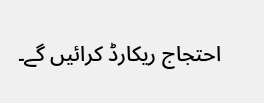احتجاج ریکارڈ کرائیں گے۔